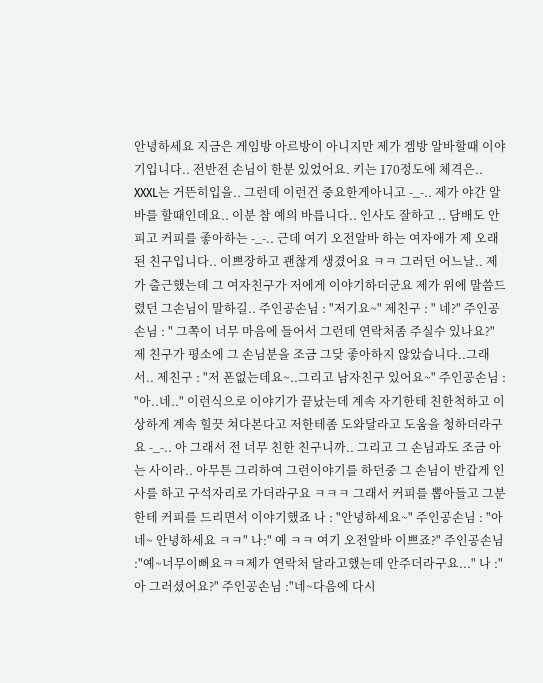안녕하세요 지금은 게임방 아르방이 아니지만 제가 겜방 알바할때 이야기입니다.. 전반전 손님이 한분 있었어요. 키는 170정도에 체격은.. XXXL는 거뜬히입을.. 그런데 이런건 중요한게아니고 -_-.. 제가 야간 알바를 할때인데요.. 이분 참 예의 바릅니다.. 인사도 잘하고 .. 담배도 안피고 커피를 좋아하는 -_-.. 근데 여기 오전알바 하는 여자애가 제 오래된 친구입니다.. 이쁘장하고 괜찮게 생겼어요 ㅋㅋ 그러던 어느날.. 제가 출근했는데 그 여자친구가 저에게 이야기하더군요 제가 위에 말씀드렸던 그손님이 말하길.. 주인공손님 : "저기요~" 제친구 : " 네?" 주인공손님 : " 그쪽이 너무 마음에 들어서 그런데 연락처좀 주실수 있나요?" 제 친구가 평소에 그 손님분을 조금 그닺 좋아하지 않았습니다..그래서.. 제친구 : "저 폰없는데요~..그리고 남자친구 있어요~" 주인공손님 : "아..네.." 이런식으로 이야기가 끝났는데 계속 자기한테 친한척하고 이상하게 계속 힐끗 쳐다본다고 저한테좀 도와달라고 도움을 청하더라구요 -_-.. 아 그래서 전 너무 친한 친구니까.. 그리고 그 손님과도 조금 아는 사이라.. 아무튼 그리하여 그런이야기를 하던중 그 손님이 반갑게 인사를 하고 구석자리로 가더라구요 ㅋㅋㅋ 그래서 커피를 뽑아들고 그분한테 커피를 드리면서 이야기했죠 나 : "안녕하세요~" 주인공손님 : "아 네~ 안녕하세요 ㅋㅋ" 나:" 예 ㅋㅋ 여기 오전알바 이쁘죠?" 주인공손님 :"예~너무이뻐요ㅋㅋ제가 연락처 달라고했는데 안주더라구요..." 나 :"아 그러셨어요?" 주인공손님 :"네~다음에 다시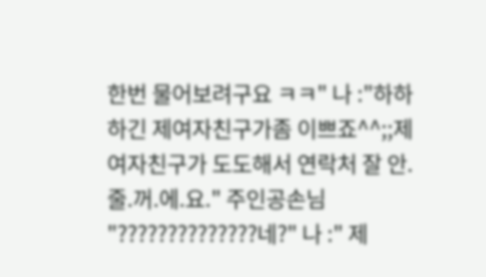한번 물어보려구요 ㅋㅋ" 나 :"하하 하긴 제여자친구가좀 이쁘죠^^;;제여자친구가 도도해서 연락처 잘 안.줄.꺼.에.요." 주인공손님 "??????????????네?" 나 :" 제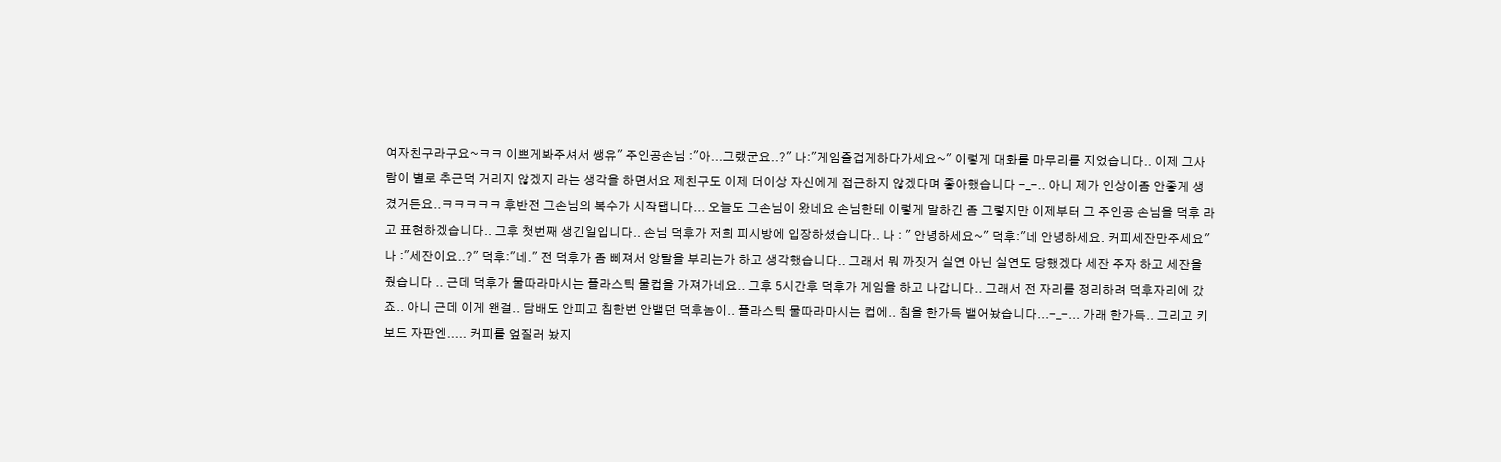여자친구라구요~ㅋㅋ 이쁘게봐주셔서 쌩유" 주인공손님 :"아...그랬군요..?" 나:"게임즐겁게하다가세요~" 이렇게 대화를 마무리를 지었습니다.. 이제 그사람이 별로 추근덕 거리지 않겠지 라는 생각을 하면서요 제친구도 이제 더이상 자신에게 접근하지 않겠다며 좋아했습니다 -_-.. 아니 제가 인상이좀 안좋게 생겼거든요..ㅋㅋㅋㅋㅋ 후반전 그손님의 복수가 시작됍니다... 오늘도 그손님이 왔네요 손님한테 이렇게 말하긴 좀 그렇지만 이제부터 그 주인공 손님을 덕후 라고 표현하겠습니다.. 그후 첫번째 생긴일입니다.. 손님 덕후가 저희 피시방에 입장하셨습니다.. 나 : " 안녕하세요~" 덕후:"네 안녕하세요. 커피세잔만주세요" 나 :"세잔이요..?" 덕후:"네." 전 덕후가 좀 삐져서 앙탈을 부리는가 하고 생각했습니다.. 그래서 뭐 까짓거 실연 아닌 실연도 당했겠다 세잔 주자 하고 세잔을 줬습니다 .. 근데 덕후가 물따라마시는 플라스틱 물컵을 가져가네요.. 그후 5시간후 덕후가 게임을 하고 나갑니다.. 그래서 전 자리를 정리하려 덕후자리에 갔죠.. 아니 근데 이게 왠걸.. 담배도 안피고 침한번 안뱉던 덕후놈이.. 플라스틱 물따라마시는 컵에.. 침을 한가득 뱉어놨습니다...-_-... 가래 한가득.. 그리고 키보드 자판엔..... 커피를 엎질러 놨지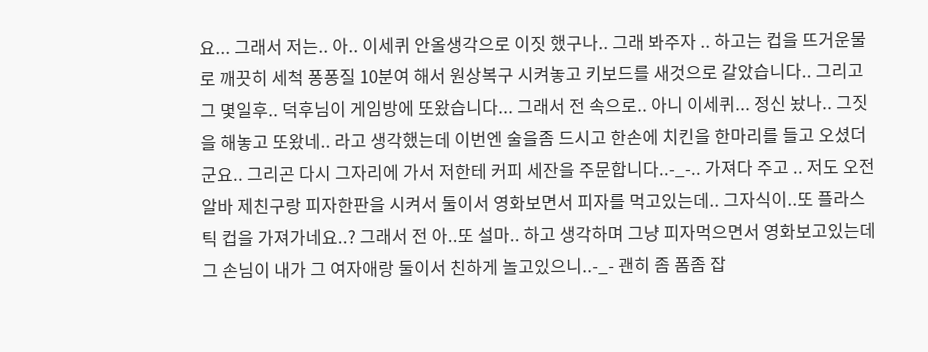요... 그래서 저는.. 아.. 이세퀴 안올생각으로 이짓 했구나.. 그래 봐주자 .. 하고는 컵을 뜨거운물로 깨끗히 세척 퐁퐁질 10분여 해서 원상복구 시켜놓고 키보드를 새것으로 갈았습니다.. 그리고 그 몇일후.. 덕후님이 게임방에 또왔습니다... 그래서 전 속으로.. 아니 이세퀴... 정신 놨나.. 그짓을 해놓고 또왔네.. 라고 생각했는데 이번엔 술을좀 드시고 한손에 치킨을 한마리를 들고 오셨더군요.. 그리곤 다시 그자리에 가서 저한테 커피 세잔을 주문합니다..-_-.. 가져다 주고 .. 저도 오전알바 제친구랑 피자한판을 시켜서 둘이서 영화보면서 피자를 먹고있는데.. 그자식이..또 플라스틱 컵을 가져가네요..? 그래서 전 아..또 설마.. 하고 생각하며 그냥 피자먹으면서 영화보고있는데 그 손님이 내가 그 여자애랑 둘이서 친하게 놀고있으니..-_- 괜히 좀 폼좀 잡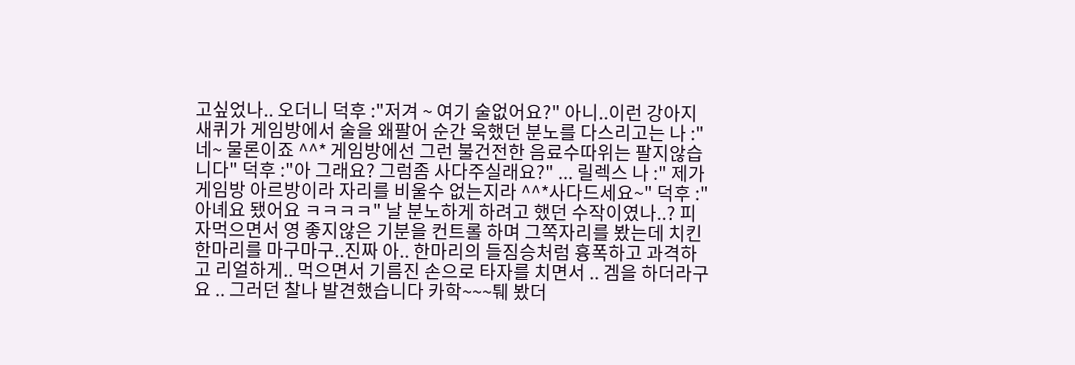고싶었나.. 오더니 덕후 :"저겨 ~ 여기 술없어요?" 아니..이런 강아지새퀴가 게임방에서 술을 왜팔어 순간 욱했던 분노를 다스리고는 나 :"네~ 물론이죠 ^^* 게임방에선 그런 불건전한 음료수따위는 팔지않습니다" 덕후 :"아 그래요? 그럼좀 사다주실래요?" ... 릴렉스 나 :" 제가 게임방 아르방이라 자리를 비울수 없는지라 ^^*사다드세요~" 덕후 :" 아녜요 됐어요 ㅋㅋㅋㅋ" 날 분노하게 하려고 했던 수작이였나..? 피자먹으면서 영 좋지않은 기분을 컨트롤 하며 그쪽자리를 봤는데 치킨 한마리를 마구마구..진짜 아.. 한마리의 들짐승처럼 흉폭하고 과격하고 리얼하게.. 먹으면서 기름진 손으로 타자를 치면서 .. 겜을 하더라구요 .. 그러던 찰나 발견했습니다 카학~~~퉤 봤더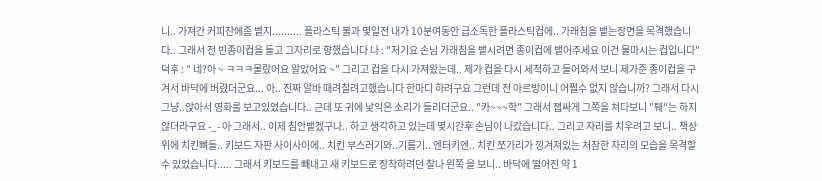니.. 가져간 커피잔에좀 벹지.......... 플라스틱 불과 몇일전 내가 10분여동안 급소독한 플라스틱컵에.. 가래침을 뱉는장면을 목격했습니다.. 그래서 전 빈종이컵을 들고 그자리로 향했습니다 나 : "저기요 손님 가래침을 뱉시려면 종이컵에 뱉어주세요 이건 물마시는 컵입니다" 덕후 : " 네?아 ~ ㅋㅋㅋ몰랐어요 알았어요 ~" 그리고 컵을 다시 가져왔는데.. 제가 컵을 다시 세척하고 들어와서 보니 제가준 종이컵을 구겨서 바닥에 버렸더군요... 아.. 진짜 알바 때려칠려고했습니다 한마디 하려구요 그런데 전 아르방이니 어쩔수 없지 않습니까? 그래서 다시 그냥..앉아서 영화를 보고있었습니다.. 근데 또 귀에 낯익은 소리가 들리더군요.. "카~~~학" 그래서 잽싸게 그쪽을 쳐다보니 "퉤"는 하지않더라구요 -_- 아 그래서.. 이제 침안뱉겠구나.. 하고 생각하고 있는데 몇시간후 손님이 나갔습니다.. 그리고 자리를 치우려고 보니.. 책상위에 치킨뼈들.. 키보드 자판 사이사이에.. 치킨 부스러기와..기름기.. 엔터키엔.. 치킨 쪼가리가 낑겨져있는 처참한 자리의 모습을 목격할수 있었습니다..... 그래서 키보드를 빼내고 새 키보드로 장착하려던 찰나 왼쪽 을 보니.. 바닥에 떨어진 약 1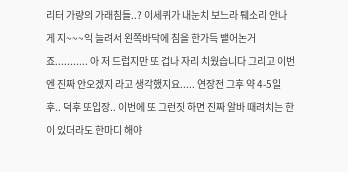리터 가량의 가래침들..? 이세퀴가 내눈치 보느라 퉤소리 안나게 지~~~익 늘려서 왼쪽바닥에 침을 한가득 뱉어논거죠........... 아 저 드럽지만 또 겁나 자리 치웠습니다 그리고 이번엔 진짜 안오겠지 라고 생각했지요..... 연장전 그후 약 4-5일후.. 덕후 또입장.. 이번에 또 그런짓 하면 진짜 알바 때려치는 한이 있더라도 한마디 해야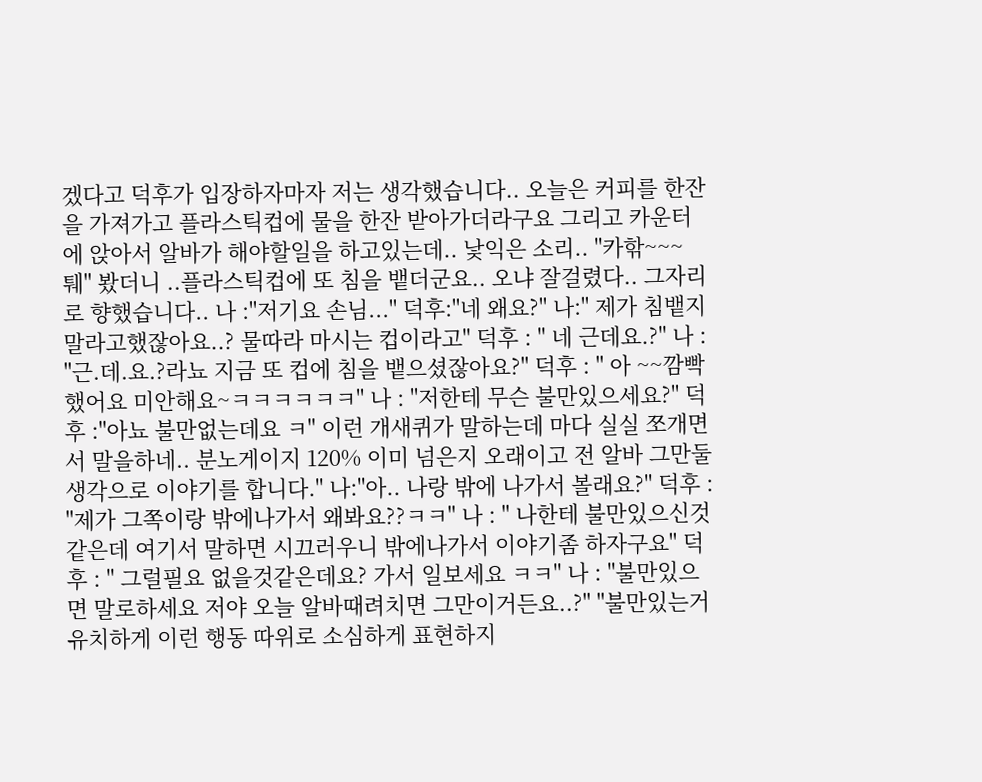겠다고 덕후가 입장하자마자 저는 생각했습니다.. 오늘은 커피를 한잔을 가져가고 플라스틱컵에 물을 한잔 받아가더라구요 그리고 카운터에 앉아서 알바가 해야할일을 하고있는데.. 낯익은 소리.. "카핚~~~퉤" 봤더니 ..플라스틱컵에 또 침을 뱉더군요.. 오냐 잘걸렸다.. 그자리로 향했습니다.. 나 :"저기요 손님..." 덕후:"네 왜요?" 나:" 제가 침뱉지 말라고했잖아요..? 물따라 마시는 컵이라고" 덕후 : " 네 근데요.?" 나 : "근.데.요.?라뇨 지금 또 컵에 침을 뱉으셨잖아요?" 덕후 : " 아 ~~깜빡했어요 미안해요~ㅋㅋㅋㅋㅋㅋ" 나 : "저한테 무슨 불만있으세요?" 덕후 :"아뇨 불만없는데요 ㅋ" 이런 개새퀴가 말하는데 마다 실실 쪼개면서 말을하네.. 분노게이지 120% 이미 넘은지 오래이고 전 알바 그만둘 생각으로 이야기를 합니다." 나:"아.. 나랑 밖에 나가서 볼래요?" 덕후 : "제가 그쪽이랑 밖에나가서 왜봐요??ㅋㅋ" 나 : " 나한테 불만있으신것 같은데 여기서 말하면 시끄러우니 밖에나가서 이야기좀 하자구요" 덕후 : " 그럴필요 없을것같은데요? 가서 일보세요 ㅋㅋ" 나 : "불만있으면 말로하세요 저야 오늘 알바때려치면 그만이거든요..?" "불만있는거 유치하게 이런 행동 따위로 소심하게 표현하지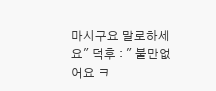마시구요 말로하세요" 덕후 : " 불만없어요 ㅋ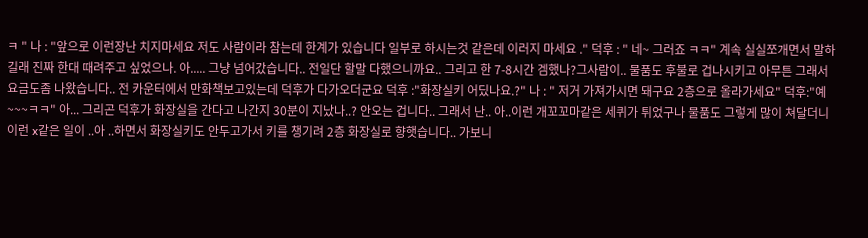ㅋ " 나 : "앞으로 이런장난 치지마세요 저도 사람이라 참는데 한계가 있습니다 일부로 하시는것 같은데 이러지 마세요 ." 덕후 : " 네~ 그러죠 ㅋㅋ" 계속 실실쪼개면서 말하길래 진짜 한대 때려주고 싶었으나. 아..... 그냥 넘어갔습니다.. 전일단 할말 다했으니까요.. 그리고 한 7-8시간 겜했나?그사람이.. 물품도 후불로 겁나시키고 아무튼 그래서 요금도좀 나왔습니다.. 전 카운터에서 만화책보고있는데 덕후가 다가오더군요 덕후 :"화장실키 어딨나요.?" 나 : " 저거 가져가시면 돼구요 2층으로 올라가세요" 덕후:"예~~~ㅋㅋ" 아... 그리곤 덕후가 화장실을 간다고 나간지 30분이 지났나..? 안오는 겁니다.. 그래서 난.. 아..이런 개꼬꼬마같은 세퀴가 튀었구나 물품도 그렇게 많이 쳐달더니 이런 x같은 일이 ..아 ..하면서 화장실키도 안두고가서 키를 챙기려 2층 화장실로 향햇습니다.. 가보니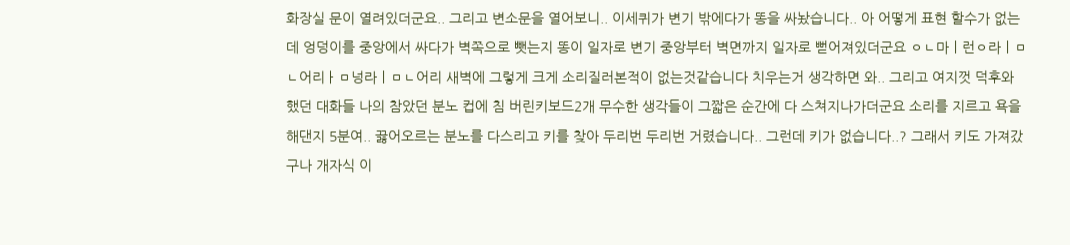화장실 문이 열려있더군요.. 그리고 변소문을 열어보니.. 이세퀴가 변기 밖에다가 똥을 싸놨습니다.. 아 어떻게 표현 할수가 없는데 엉덩이를 중앙에서 싸다가 벽쪽으로 뺏는지 똥이 일자로 변기 중앙부터 벽면까지 일자로 뻗어져있더군요 ㅇㄴ마ㅣ런ㅇ라ㅣㅁㄴ어리ㅏㅁ넝라ㅣㅁㄴ어리 새벽에 그렇게 크게 소리질러본적이 없는것같습니다 치우는거 생각하면 와.. 그리고 여지껏 덕후와 했던 대화들 나의 참았던 분노 컵에 침 버린키보드2개 무수한 생각들이 그짧은 순간에 다 스쳐지나가더군요 소리를 지르고 욕을 해댄지 5분여.. 끓어오르는 분노를 다스리고 키를 찾아 두리번 두리번 거렸습니다.. 그런데 키가 없습니다..? 그래서 키도 가져갔구나 개자식 이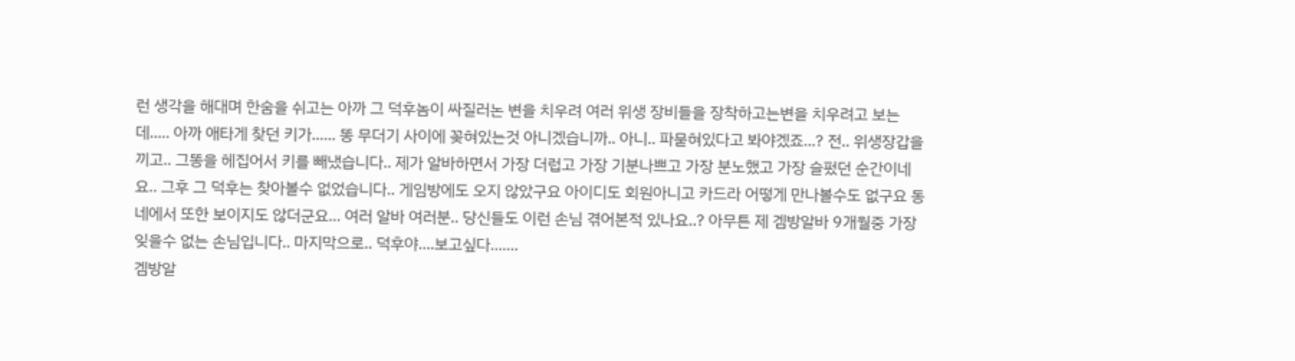런 생각을 해대며 한숨을 쉬고는 아까 그 덕후놈이 싸질러논 변을 치우려 여러 위생 장비들을 장착하고는변을 치우려고 보는데..... 아까 애타게 찾던 키가...... 똥 무더기 사이에 꽂혀있는것 아니겠습니까.. 아니.. 파묻혀있다고 봐야겠죠...? 전.. 위생장갑을 끼고.. 그똥을 헤집어서 키를 빼냈습니다.. 제가 알바하면서 가장 더럽고 가장 기분나쁘고 가장 분노했고 가장 슬펐던 순간이네요.. 그후 그 덕후는 찾아볼수 없었습니다.. 게임방에도 오지 않았구요 아이디도 회원아니고 카드라 어떻게 만나볼수도 없구요 동네에서 또한 보이지도 않더군요... 여러 알바 여러분.. 당신들도 이런 손님 겪어본적 있나요..? 아무튼 제 겜방알바 9개월중 가장 잊을수 없는 손님입니다.. 마지막으로.. 덕후야....보고싶다.......
겜방알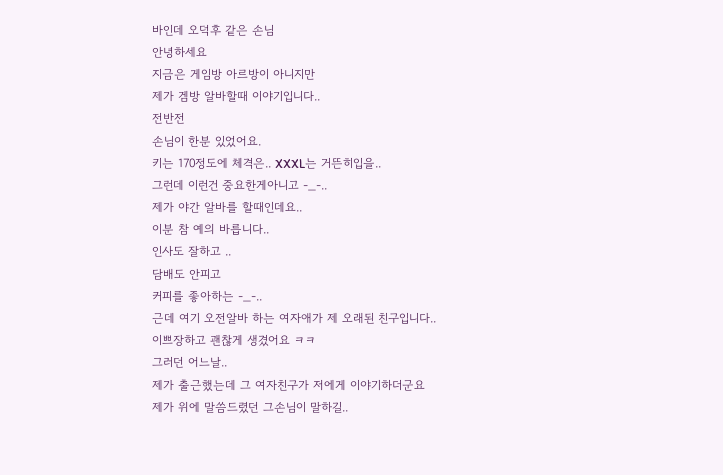바인데 오덕후 같은 손님
안녕하세요
지금은 게임방 아르방이 아니지만
제가 겜방 알바할때 이야기입니다..
전반전
손님이 한분 있었어요.
키는 170정도에 체격은.. XXXL는 거뜬히입을..
그런데 이런건 중요한게아니고 -_-..
제가 야간 알바를 할때인데요..
이분 참 예의 바릅니다..
인사도 잘하고 ..
담배도 안피고
커피를 좋아하는 -_-..
근데 여기 오전알바 하는 여자애가 제 오래된 친구입니다..
이쁘장하고 괜찮게 생겼어요 ㅋㅋ
그러던 어느날..
제가 출근했는데 그 여자친구가 저에게 이야기하더군요
제가 위에 말씀드렸던 그손님이 말하길..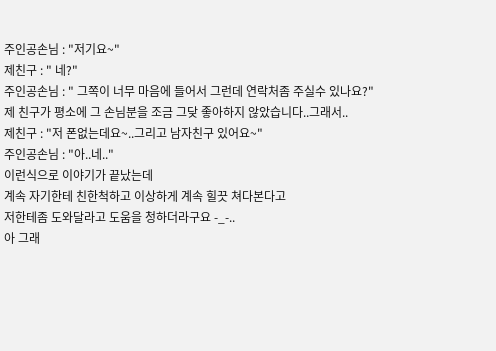주인공손님 : "저기요~"
제친구 : " 네?"
주인공손님 : " 그쪽이 너무 마음에 들어서 그런데 연락처좀 주실수 있나요?"
제 친구가 평소에 그 손님분을 조금 그닺 좋아하지 않았습니다..그래서..
제친구 : "저 폰없는데요~..그리고 남자친구 있어요~"
주인공손님 : "아..네.."
이런식으로 이야기가 끝났는데
계속 자기한테 친한척하고 이상하게 계속 힐끗 쳐다본다고
저한테좀 도와달라고 도움을 청하더라구요 -_-..
아 그래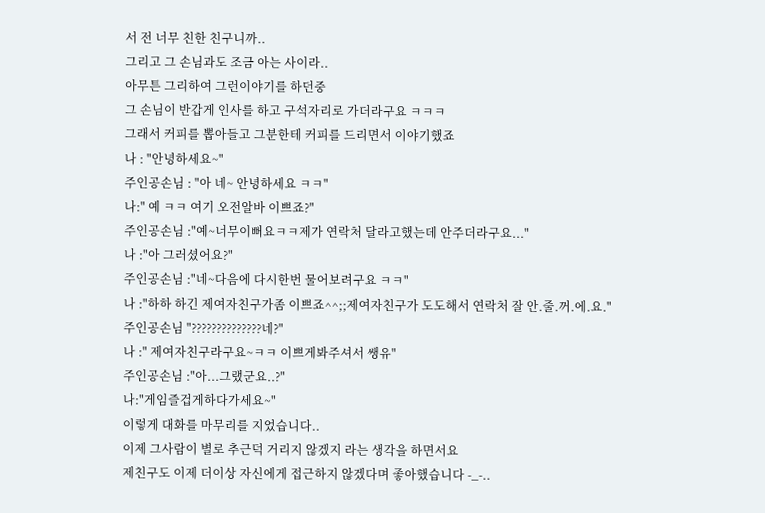서 전 너무 친한 친구니까..
그리고 그 손님과도 조금 아는 사이라..
아무튼 그리하여 그런이야기를 하던중
그 손님이 반갑게 인사를 하고 구석자리로 가더라구요 ㅋㅋㅋ
그래서 커피를 뽑아들고 그분한테 커피를 드리면서 이야기했죠
나 : "안녕하세요~"
주인공손님 : "아 네~ 안녕하세요 ㅋㅋ"
나:" 예 ㅋㅋ 여기 오전알바 이쁘죠?"
주인공손님 :"예~너무이뻐요ㅋㅋ제가 연락처 달라고했는데 안주더라구요..."
나 :"아 그러셨어요?"
주인공손님 :"네~다음에 다시한번 물어보려구요 ㅋㅋ"
나 :"하하 하긴 제여자친구가좀 이쁘죠^^;;제여자친구가 도도해서 연락처 잘 안.줄.꺼.에.요."
주인공손님 "??????????????네?"
나 :" 제여자친구라구요~ㅋㅋ 이쁘게봐주셔서 쌩유"
주인공손님 :"아...그랬군요..?"
나:"게임즐겁게하다가세요~"
이렇게 대화를 마무리를 지었습니다..
이제 그사람이 별로 추근덕 거리지 않겠지 라는 생각을 하면서요
제친구도 이제 더이상 자신에게 접근하지 않겠다며 좋아했습니다 -_-..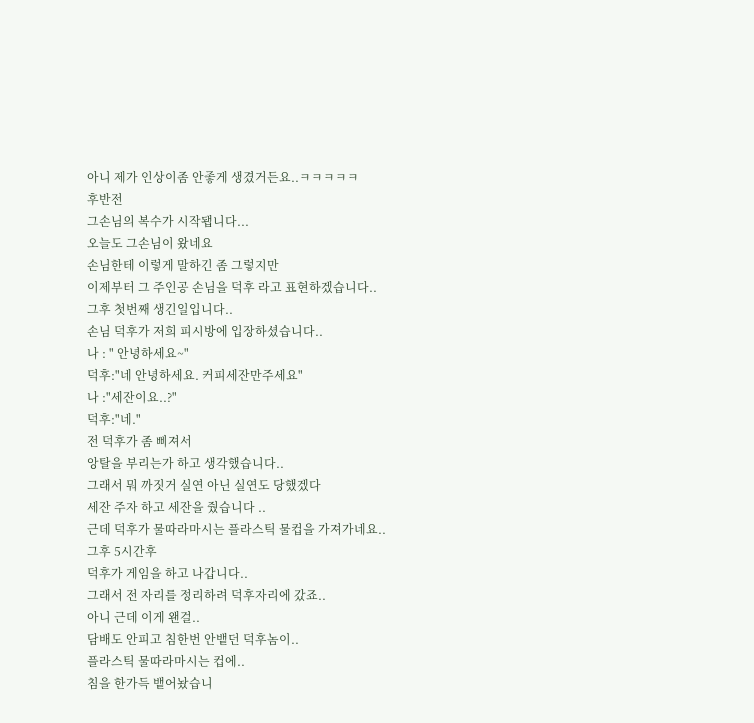아니 제가 인상이좀 안좋게 생겼거든요..ㅋㅋㅋㅋㅋ
후반전
그손님의 복수가 시작됍니다...
오늘도 그손님이 왔네요
손님한테 이렇게 말하긴 좀 그렇지만
이제부터 그 주인공 손님을 덕후 라고 표현하겠습니다..
그후 첫번째 생긴일입니다..
손님 덕후가 저희 피시방에 입장하셨습니다..
나 : " 안녕하세요~"
덕후:"네 안녕하세요. 커피세잔만주세요"
나 :"세잔이요..?"
덕후:"네."
전 덕후가 좀 삐져서
앙탈을 부리는가 하고 생각했습니다..
그래서 뭐 까짓거 실연 아닌 실연도 당했겠다
세잔 주자 하고 세잔을 줬습니다 ..
근데 덕후가 물따라마시는 플라스틱 물컵을 가져가네요..
그후 5시간후
덕후가 게임을 하고 나갑니다..
그래서 전 자리를 정리하려 덕후자리에 갔죠..
아니 근데 이게 왠걸..
담배도 안피고 침한번 안뱉던 덕후놈이..
플라스틱 물따라마시는 컵에..
침을 한가득 뱉어놨습니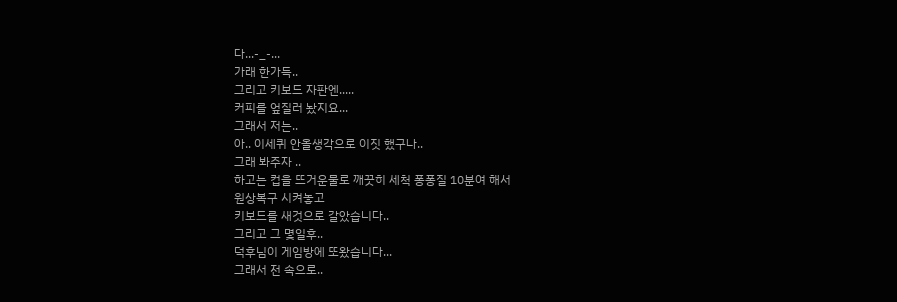다...-_-...
가래 한가득..
그리고 키보드 자판엔.....
커피를 엎질러 놨지요...
그래서 저는..
아.. 이세퀴 안올생각으로 이짓 했구나..
그래 봐주자 ..
하고는 컵을 뜨거운물로 깨끗히 세척 퐁퐁질 10분여 해서
원상복구 시켜놓고
키보드를 새것으로 갈았습니다..
그리고 그 몇일후..
덕후님이 게임방에 또왔습니다...
그래서 전 속으로..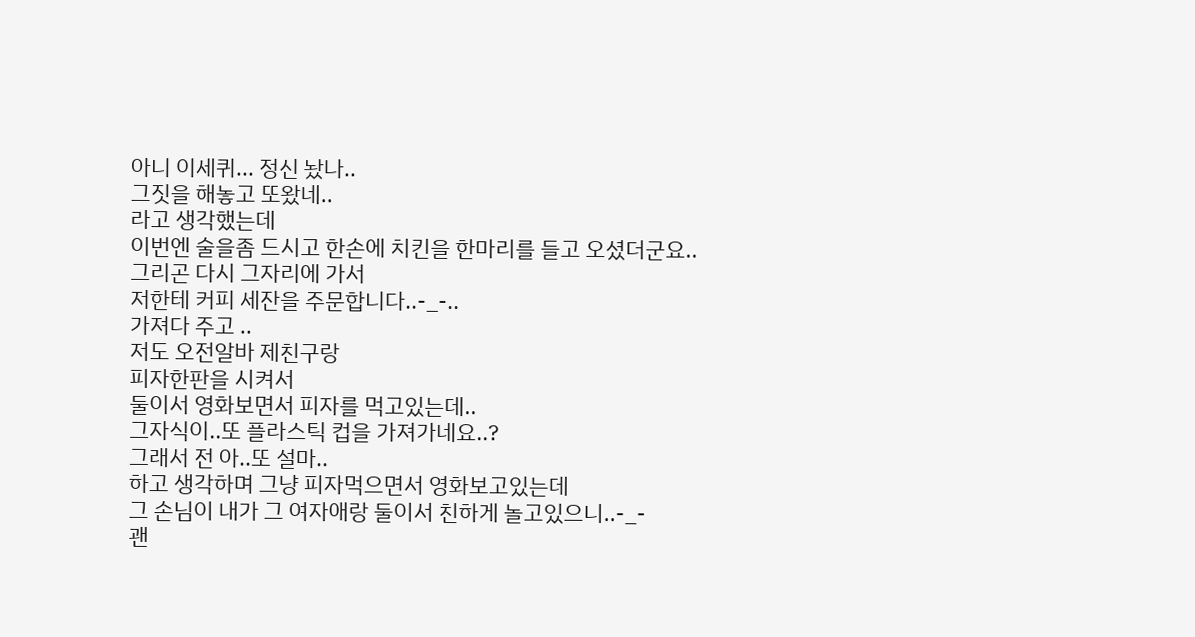아니 이세퀴... 정신 놨나..
그짓을 해놓고 또왔네..
라고 생각했는데
이번엔 술을좀 드시고 한손에 치킨을 한마리를 들고 오셨더군요..
그리곤 다시 그자리에 가서
저한테 커피 세잔을 주문합니다..-_-..
가져다 주고 ..
저도 오전알바 제친구랑
피자한판을 시켜서
둘이서 영화보면서 피자를 먹고있는데..
그자식이..또 플라스틱 컵을 가져가네요..?
그래서 전 아..또 설마..
하고 생각하며 그냥 피자먹으면서 영화보고있는데
그 손님이 내가 그 여자애랑 둘이서 친하게 놀고있으니..-_-
괜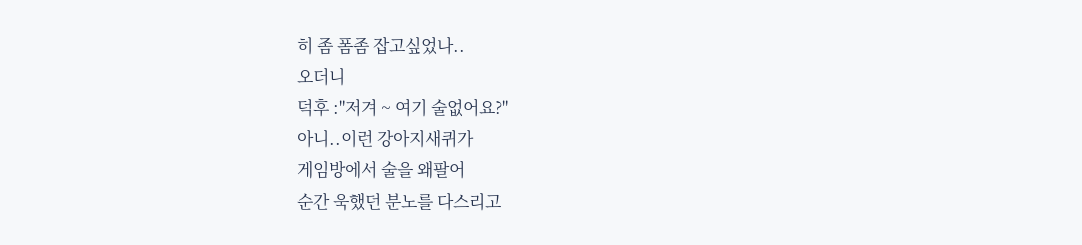히 좀 폼좀 잡고싶었나..
오더니
덕후 :"저겨 ~ 여기 술없어요?"
아니..이런 강아지새퀴가
게임방에서 술을 왜팔어
순간 욱했던 분노를 다스리고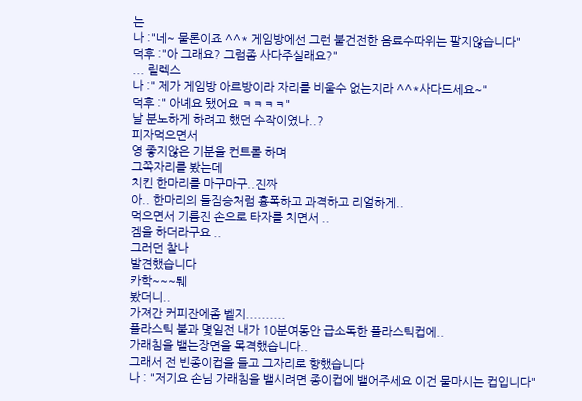는
나 :"네~ 물론이죠 ^^* 게임방에선 그런 불건전한 음료수따위는 팔지않습니다"
덕후 :"아 그래요? 그럼좀 사다주실래요?"
... 릴렉스
나 :" 제가 게임방 아르방이라 자리를 비울수 없는지라 ^^*사다드세요~"
덕후 :" 아녜요 됐어요 ㅋㅋㅋㅋ"
날 분노하게 하려고 했던 수작이였나..?
피자먹으면서
영 좋지않은 기분을 컨트롤 하며
그쪽자리를 봤는데
치킨 한마리를 마구마구..진짜
아.. 한마리의 들짐승처럼 흉폭하고 과격하고 리얼하게..
먹으면서 기름진 손으로 타자를 치면서 ..
겜을 하더라구요 ..
그러던 찰나
발견했습니다
카학~~~퉤
봤더니..
가져간 커피잔에좀 벹지..........
플라스틱 불과 몇일전 내가 10분여동안 급소독한 플라스틱컵에..
가래침을 뱉는장면을 목격했습니다..
그래서 전 빈종이컵을 들고 그자리로 향했습니다
나 : "저기요 손님 가래침을 뱉시려면 종이컵에 뱉어주세요 이건 물마시는 컵입니다"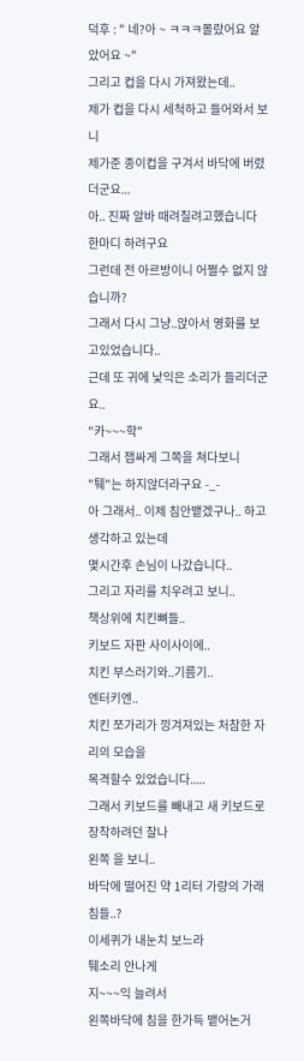덕후 : " 네?아 ~ ㅋㅋㅋ몰랐어요 알았어요 ~"
그리고 컵을 다시 가져왔는데..
제가 컵을 다시 세척하고 들어와서 보니
제가준 종이컵을 구겨서 바닥에 버렸더군요...
아.. 진짜 알바 때려칠려고했습니다
한마디 하려구요
그런데 전 아르방이니 어쩔수 없지 않습니까?
그래서 다시 그냥..앉아서 영화를 보고있었습니다..
근데 또 귀에 낯익은 소리가 들리더군요..
"카~~~학"
그래서 잽싸게 그쪽을 쳐다보니
"퉤"는 하지않더라구요 -_-
아 그래서.. 이제 침안뱉겠구나.. 하고 생각하고 있는데
몇시간후 손님이 나갔습니다..
그리고 자리를 치우려고 보니..
책상위에 치킨뼈들..
키보드 자판 사이사이에..
치킨 부스러기와..기름기..
엔터키엔..
치킨 쪼가리가 낑겨져있는 처참한 자리의 모습을
목격할수 있었습니다.....
그래서 키보드를 빼내고 새 키보드로 장착하려던 찰나
왼쪽 을 보니..
바닥에 떨어진 약 1리터 가량의 가래침들..?
이세퀴가 내눈치 보느라
퉤소리 안나게
지~~~익 늘려서
왼쪽바닥에 침을 한가득 뱉어논거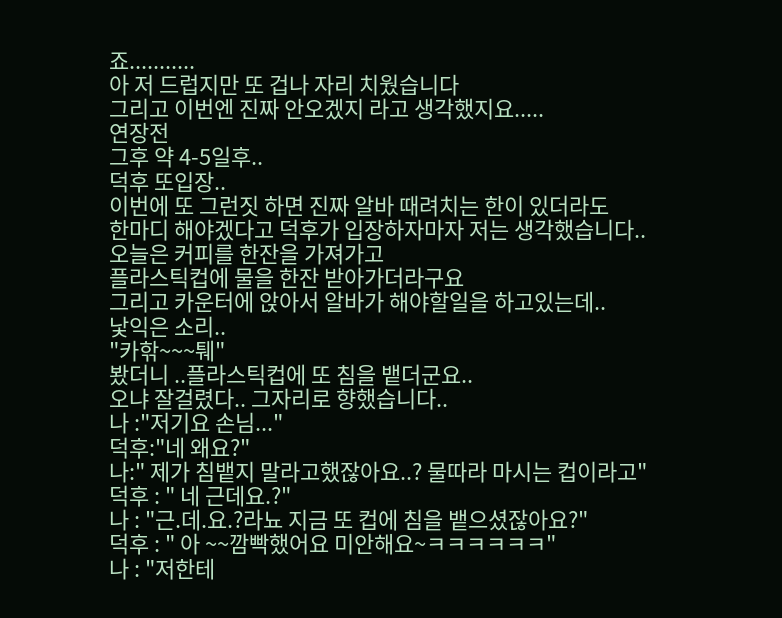죠...........
아 저 드럽지만 또 겁나 자리 치웠습니다
그리고 이번엔 진짜 안오겠지 라고 생각했지요.....
연장전
그후 약 4-5일후..
덕후 또입장..
이번에 또 그런짓 하면 진짜 알바 때려치는 한이 있더라도
한마디 해야겠다고 덕후가 입장하자마자 저는 생각했습니다..
오늘은 커피를 한잔을 가져가고
플라스틱컵에 물을 한잔 받아가더라구요
그리고 카운터에 앉아서 알바가 해야할일을 하고있는데..
낯익은 소리..
"카핚~~~퉤"
봤더니 ..플라스틱컵에 또 침을 뱉더군요..
오냐 잘걸렸다.. 그자리로 향했습니다..
나 :"저기요 손님..."
덕후:"네 왜요?"
나:" 제가 침뱉지 말라고했잖아요..? 물따라 마시는 컵이라고"
덕후 : " 네 근데요.?"
나 : "근.데.요.?라뇨 지금 또 컵에 침을 뱉으셨잖아요?"
덕후 : " 아 ~~깜빡했어요 미안해요~ㅋㅋㅋㅋㅋㅋ"
나 : "저한테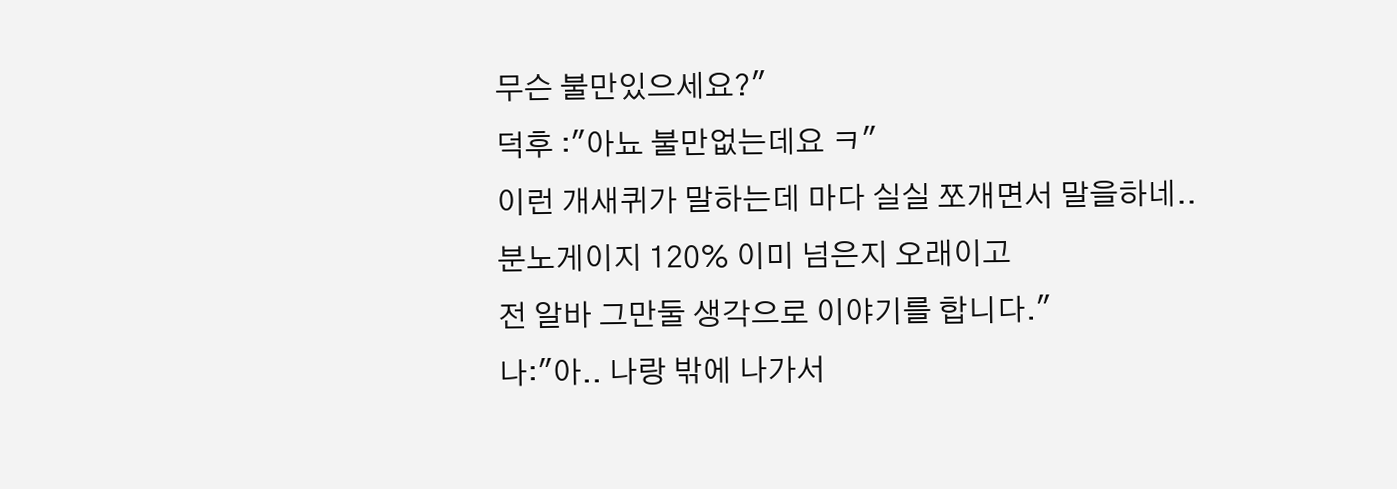무슨 불만있으세요?"
덕후 :"아뇨 불만없는데요 ㅋ"
이런 개새퀴가 말하는데 마다 실실 쪼개면서 말을하네..
분노게이지 120% 이미 넘은지 오래이고
전 알바 그만둘 생각으로 이야기를 합니다."
나:"아.. 나랑 밖에 나가서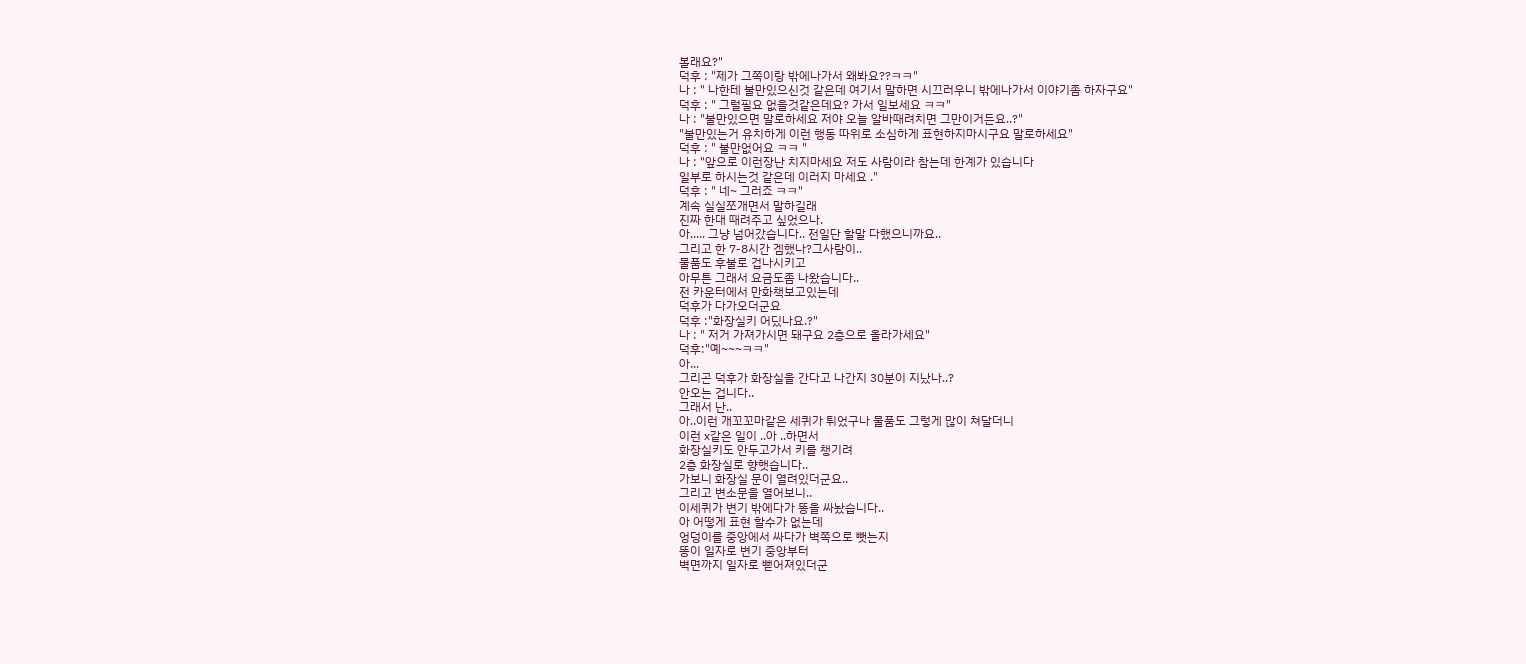볼래요?"
덕후 : "제가 그쪽이랑 밖에나가서 왜봐요??ㅋㅋ"
나 : " 나한테 불만있으신것 같은데 여기서 말하면 시끄러우니 밖에나가서 이야기좀 하자구요"
덕후 : " 그럴필요 없을것같은데요? 가서 일보세요 ㅋㅋ"
나 : "불만있으면 말로하세요 저야 오늘 알바때려치면 그만이거든요..?"
"불만있는거 유치하게 이런 행동 따위로 소심하게 표현하지마시구요 말로하세요"
덕후 : " 불만없어요 ㅋㅋ "
나 : "앞으로 이런장난 치지마세요 저도 사람이라 참는데 한계가 있습니다
일부로 하시는것 같은데 이러지 마세요 ."
덕후 : " 네~ 그러죠 ㅋㅋ"
계속 실실쪼개면서 말하길래
진짜 한대 때려주고 싶었으나.
아..... 그냥 넘어갔습니다.. 전일단 할말 다했으니까요..
그리고 한 7-8시간 겜했나?그사람이..
물품도 후불로 겁나시키고
아무튼 그래서 요금도좀 나왔습니다..
전 카운터에서 만화책보고있는데
덕후가 다가오더군요
덕후 :"화장실키 어딨나요.?"
나 : " 저거 가져가시면 돼구요 2층으로 올라가세요"
덕후:"예~~~ㅋㅋ"
아...
그리곤 덕후가 화장실을 간다고 나간지 30분이 지났나..?
안오는 겁니다..
그래서 난..
아..이런 개꼬꼬마같은 세퀴가 튀었구나 물품도 그렇게 많이 쳐달더니
이런 x같은 일이 ..아 ..하면서
화장실키도 안두고가서 키를 챙기려
2층 화장실로 향햇습니다..
가보니 화장실 문이 열려있더군요..
그리고 변소문을 열어보니..
이세퀴가 변기 밖에다가 똥을 싸놨습니다..
아 어떻게 표현 할수가 없는데
엉덩이를 중앙에서 싸다가 벽쪽으로 뺏는지
똥이 일자로 변기 중앙부터
벽면까지 일자로 뻗어져있더군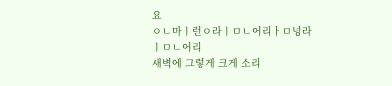요
ㅇㄴ마ㅣ런ㅇ라ㅣㅁㄴ어리ㅏㅁ넝라ㅣㅁㄴ어리
새벽에 그렇게 크게 소리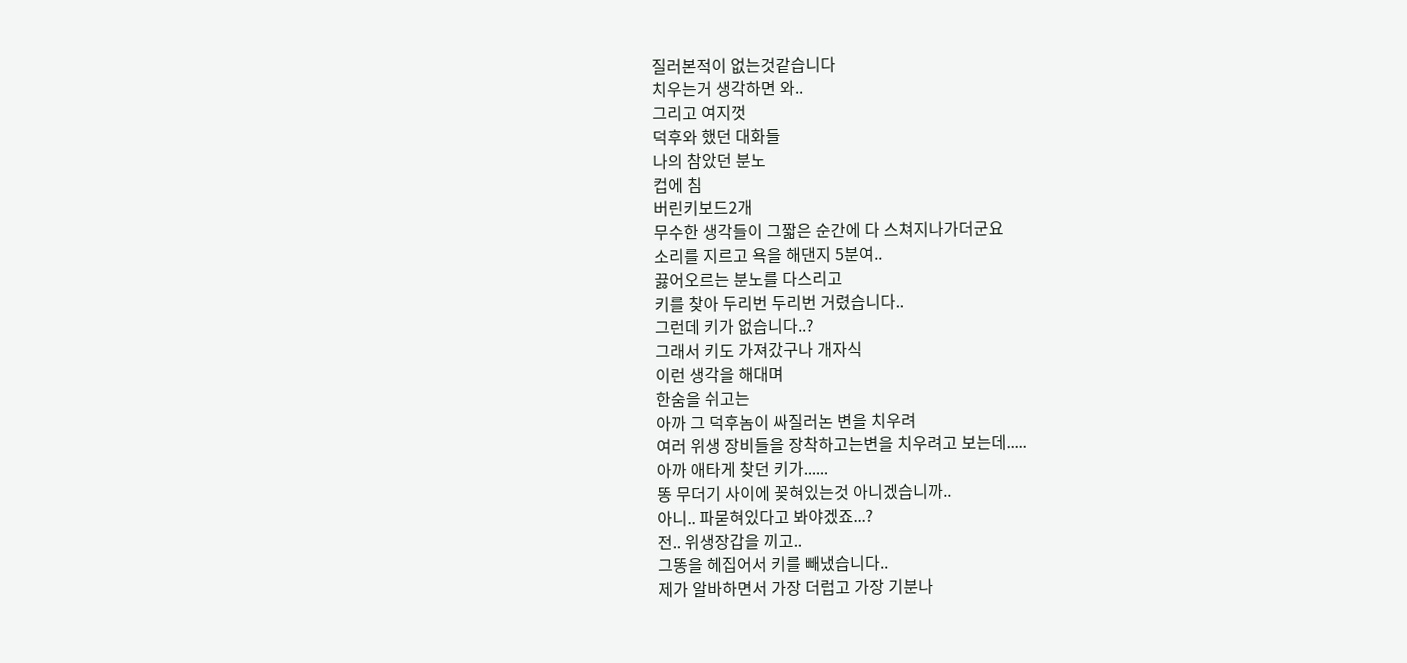질러본적이 없는것같습니다
치우는거 생각하면 와..
그리고 여지껏
덕후와 했던 대화들
나의 참았던 분노
컵에 침
버린키보드2개
무수한 생각들이 그짧은 순간에 다 스쳐지나가더군요
소리를 지르고 욕을 해댄지 5분여..
끓어오르는 분노를 다스리고
키를 찾아 두리번 두리번 거렸습니다..
그런데 키가 없습니다..?
그래서 키도 가져갔구나 개자식
이런 생각을 해대며
한숨을 쉬고는
아까 그 덕후놈이 싸질러논 변을 치우려
여러 위생 장비들을 장착하고는변을 치우려고 보는데.....
아까 애타게 찾던 키가......
똥 무더기 사이에 꽂혀있는것 아니겠습니까..
아니.. 파묻혀있다고 봐야겠죠...?
전.. 위생장갑을 끼고..
그똥을 헤집어서 키를 빼냈습니다..
제가 알바하면서 가장 더럽고 가장 기분나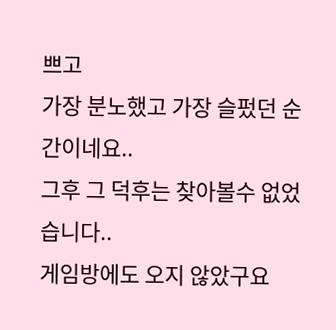쁘고
가장 분노했고 가장 슬펐던 순간이네요..
그후 그 덕후는 찾아볼수 없었습니다..
게임방에도 오지 않았구요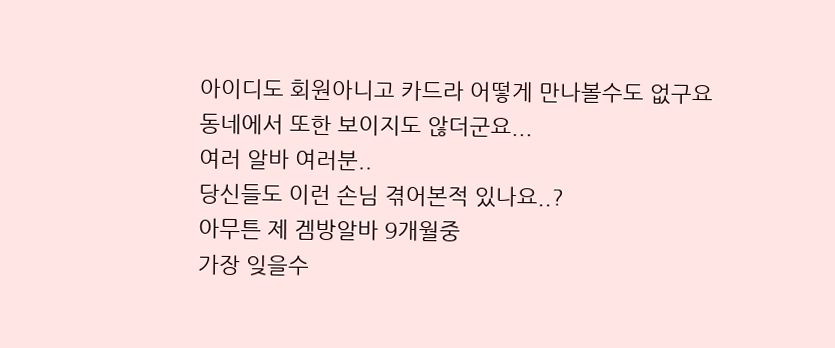아이디도 회원아니고 카드라 어떻게 만나볼수도 없구요
동네에서 또한 보이지도 않더군요...
여러 알바 여러분..
당신들도 이런 손님 겪어본적 있나요..?
아무튼 제 겜방알바 9개월중
가장 잊을수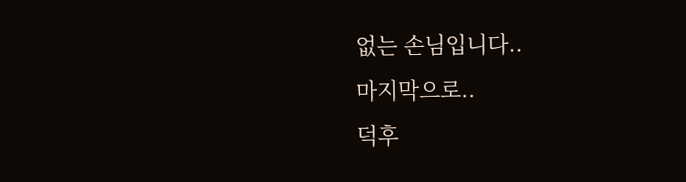없는 손님입니다..
마지막으로..
덕후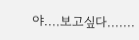야....보고싶다.......